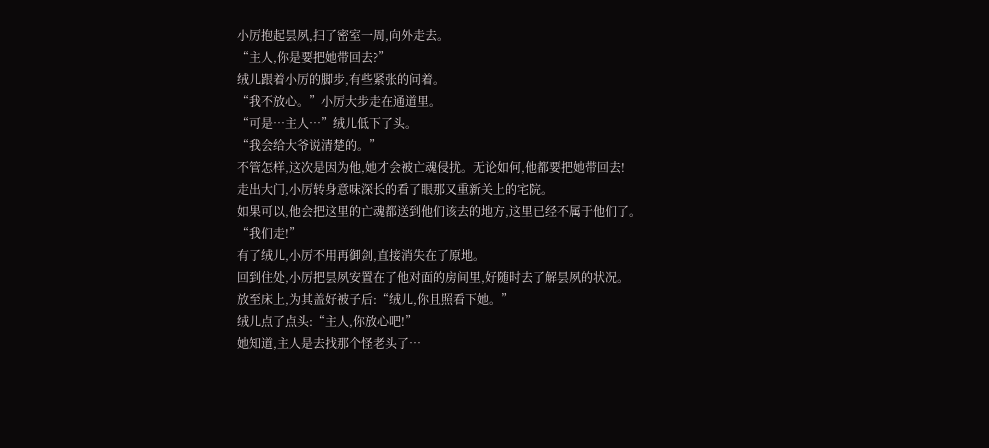小厉抱起昙夙,扫了密室一周,向外走去。
“主人,你是要把她带回去?”
绒儿跟着小厉的脚步,有些紧张的问着。
“我不放心。”小厉大步走在通道里。
“可是…主人…”绒儿低下了头。
“我会给大爷说清楚的。”
不管怎样,这次是因为他,她才会被亡魂侵扰。无论如何,他都要把她带回去!
走出大门,小厉转身意味深长的看了眼那又重新关上的宅院。
如果可以,他会把这里的亡魂都送到他们该去的地方,这里已经不属于他们了。
“我们走!”
有了绒儿,小厉不用再御剑,直接消失在了原地。
回到住处,小厉把昙夙安置在了他对面的房间里,好随时去了解昙夙的状况。
放至床上,为其盖好被子后:“绒儿,你且照看下她。”
绒儿点了点头:“主人,你放心吧!”
她知道,主人是去找那个怪老头了…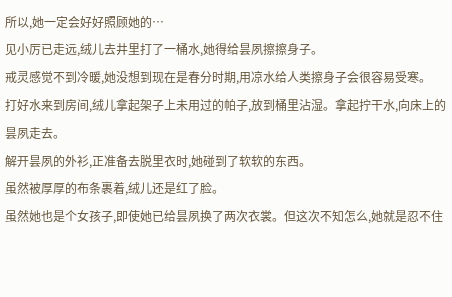所以,她一定会好好照顾她的…
见小厉已走远,绒儿去井里打了一桶水,她得给昙夙擦擦身子。
戒灵感觉不到冷暖,她没想到现在是春分时期,用凉水给人类擦身子会很容易受寒。
打好水来到房间,绒儿拿起架子上未用过的帕子,放到桶里沾湿。拿起拧干水,向床上的昙夙走去。
解开昙夙的外衫,正准备去脱里衣时,她碰到了软软的东西。
虽然被厚厚的布条裹着,绒儿还是红了脸。
虽然她也是个女孩子,即使她已给昙夙换了两次衣裳。但这次不知怎么,她就是忍不住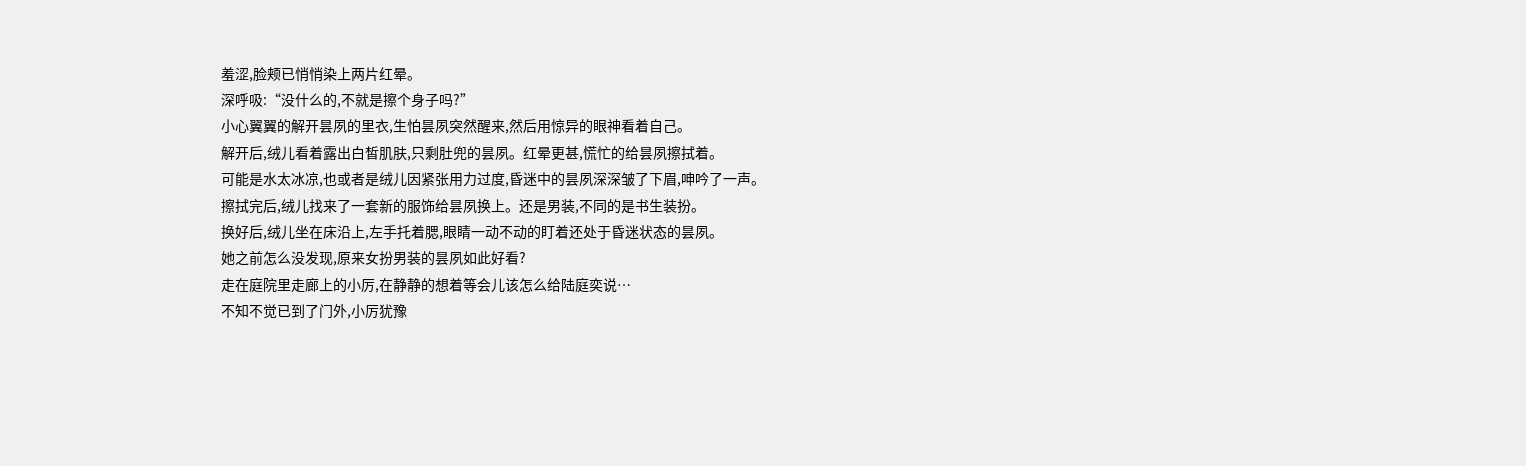羞涩,脸颊已悄悄染上两片红晕。
深呼吸:“没什么的,不就是擦个身子吗?”
小心翼翼的解开昙夙的里衣,生怕昙夙突然醒来,然后用惊异的眼神看着自己。
解开后,绒儿看着露出白皙肌肤,只剩肚兜的昙夙。红晕更甚,慌忙的给昙夙擦拭着。
可能是水太冰凉,也或者是绒儿因紧张用力过度,昏迷中的昙夙深深皱了下眉,呻吟了一声。
擦拭完后,绒儿找来了一套新的服饰给昙夙换上。还是男装,不同的是书生装扮。
换好后,绒儿坐在床沿上,左手托着腮,眼睛一动不动的盯着还处于昏迷状态的昙夙。
她之前怎么没发现,原来女扮男装的昙夙如此好看?
走在庭院里走廊上的小厉,在静静的想着等会儿该怎么给陆庭奕说…
不知不觉已到了门外,小厉犹豫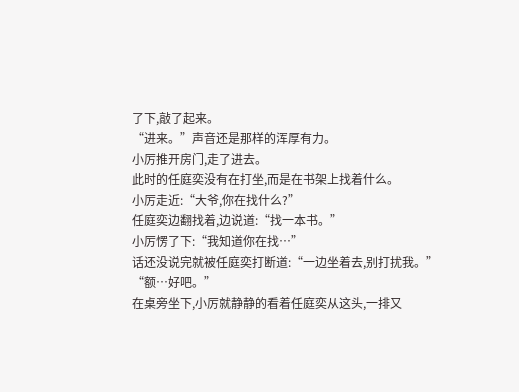了下,敲了起来。
“进来。”声音还是那样的浑厚有力。
小厉推开房门,走了进去。
此时的任庭奕没有在打坐,而是在书架上找着什么。
小厉走近:“大爷,你在找什么?”
任庭奕边翻找着,边说道:“找一本书。”
小厉愣了下:“我知道你在找…”
话还没说完就被任庭奕打断道:“一边坐着去,别打扰我。”
“额…好吧。”
在桌旁坐下,小厉就静静的看着任庭奕从这头,一排又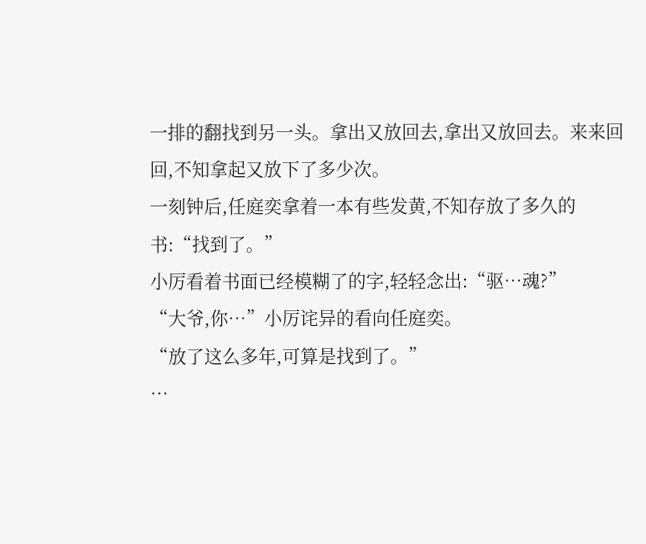一排的翻找到另一头。拿出又放回去,拿出又放回去。来来回回,不知拿起又放下了多少次。
一刻钟后,任庭奕拿着一本有些发黄,不知存放了多久的书:“找到了。”
小厉看着书面已经模糊了的字,轻轻念出:“驱…魂?”
“大爷,你…”小厉诧异的看向任庭奕。
“放了这么多年,可算是找到了。”
…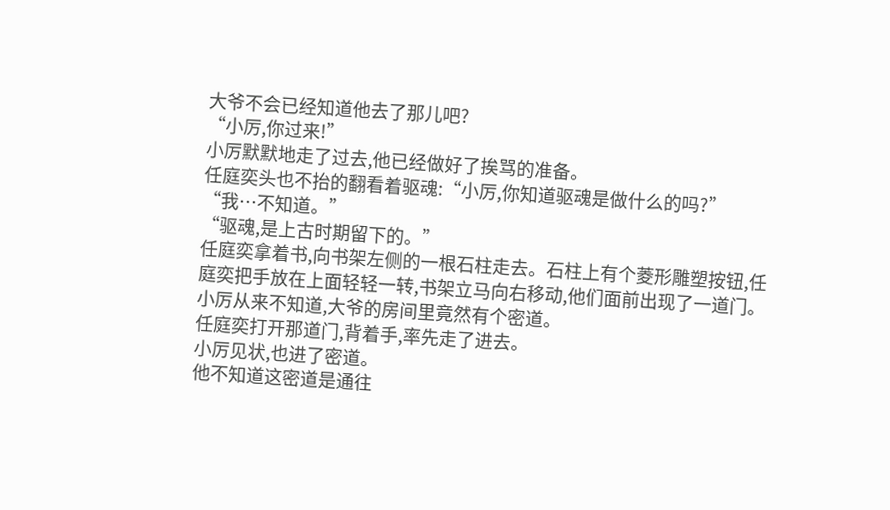大爷不会已经知道他去了那儿吧?
“小厉,你过来!”
小厉默默地走了过去,他已经做好了挨骂的准备。
任庭奕头也不抬的翻看着驱魂:“小厉,你知道驱魂是做什么的吗?”
“我…不知道。”
“驱魂,是上古时期留下的。”
任庭奕拿着书,向书架左侧的一根石柱走去。石柱上有个菱形雕塑按钮,任庭奕把手放在上面轻轻一转,书架立马向右移动,他们面前出现了一道门。
小厉从来不知道,大爷的房间里竟然有个密道。
任庭奕打开那道门,背着手,率先走了进去。
小厉见状,也进了密道。
他不知道这密道是通往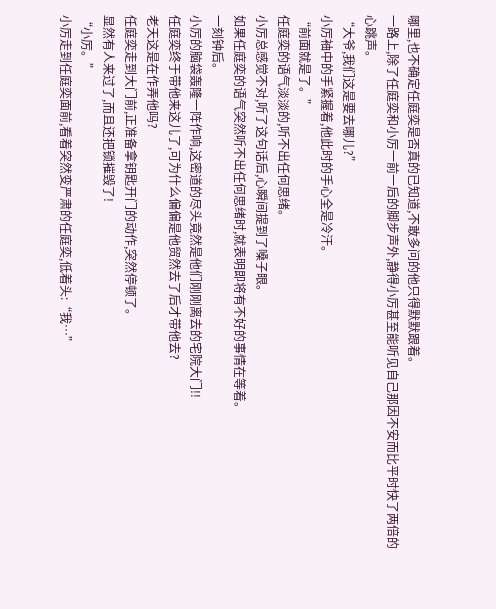哪里,也不确定任庭奕是否真的已知道,不敢多问的他只得默默跟着。
一路上,除了任庭奕和小厉一前一后的脚步声外,静得小厉甚至能听见自己那因不安而比平时快了两倍的心跳声。
“大爷,我们这是要去哪儿?”
小厉袖中的手紧握着,他此时的手心全是冷汗。
“前面就是了。”
任庭奕的语气淡淡的,听不出任何思绪。
小厉总感觉不对,听了这句话后,心瞬间提到了嗓子眼。
如果任庭奕的语气突然听不出任何思绪时,就表明即将有不好的事情在等着。
一刻钟后。
小厉的脑袋轰隆一阵作响,这密道的尽头竟然是他们刚刚离去的宅院大门!!
任庭奕终于带他来这儿了,可为什么偏偏是他贸然去了后才带他去?
老天这是在作弄他吗?
任庭奕走到大门前,正准备拿钥匙开门的动作,突然停顿了。
显然有人来过了,而且还把锁摧毁了!
“小厉。”
小厉走到任庭奕面前,看着突然变严肃的任庭奕,低着头:“我…”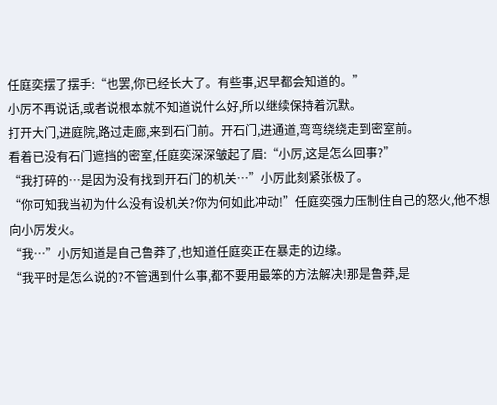任庭奕摆了摆手:“也罢,你已经长大了。有些事,迟早都会知道的。”
小厉不再说话,或者说根本就不知道说什么好,所以继续保持着沉默。
打开大门,进庭院,路过走廊,来到石门前。开石门,进通道,弯弯绕绕走到密室前。
看着已没有石门遮挡的密室,任庭奕深深皱起了眉:“小厉,这是怎么回事?”
“我打碎的…是因为没有找到开石门的机关…”小厉此刻紧张极了。
“你可知我当初为什么没有设机关?你为何如此冲动!”任庭奕强力压制住自己的怒火,他不想向小厉发火。
“我…”小厉知道是自己鲁莽了,也知道任庭奕正在暴走的边缘。
“我平时是怎么说的?不管遇到什么事,都不要用最笨的方法解决!那是鲁莽,是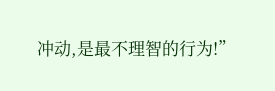冲动,是最不理智的行为!”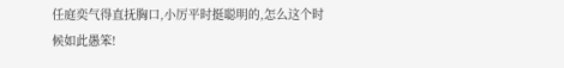任庭奕气得直抚胸口,小厉平时挺聪明的,怎么这个时候如此愚笨!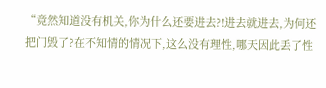“竟然知道没有机关,你为什么还要进去?!进去就进去,为何还把门毁了?在不知情的情况下,这么没有理性,哪天因此丢了性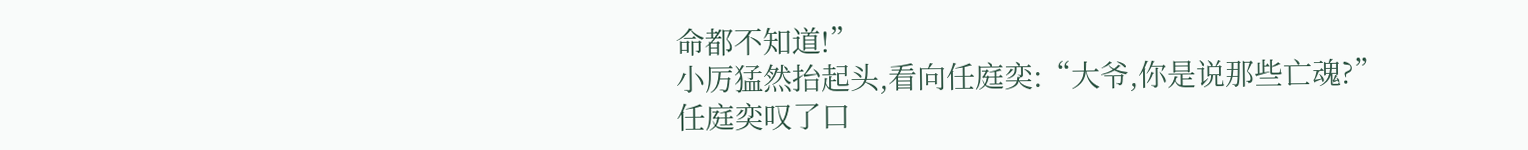命都不知道!”
小厉猛然抬起头,看向任庭奕:“大爷,你是说那些亡魂?”
任庭奕叹了口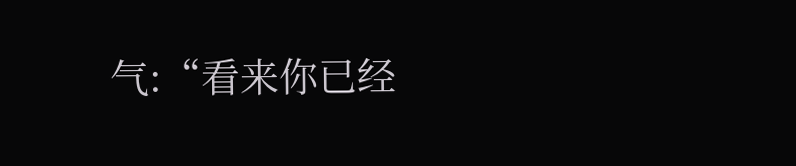气:“看来你已经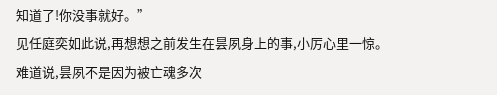知道了!你没事就好。”
见任庭奕如此说,再想想之前发生在昙夙身上的事,小厉心里一惊。
难道说,昙夙不是因为被亡魂多次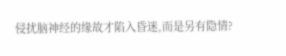侵扰脑神经的缘故才陷入昏迷,而是另有隐情?